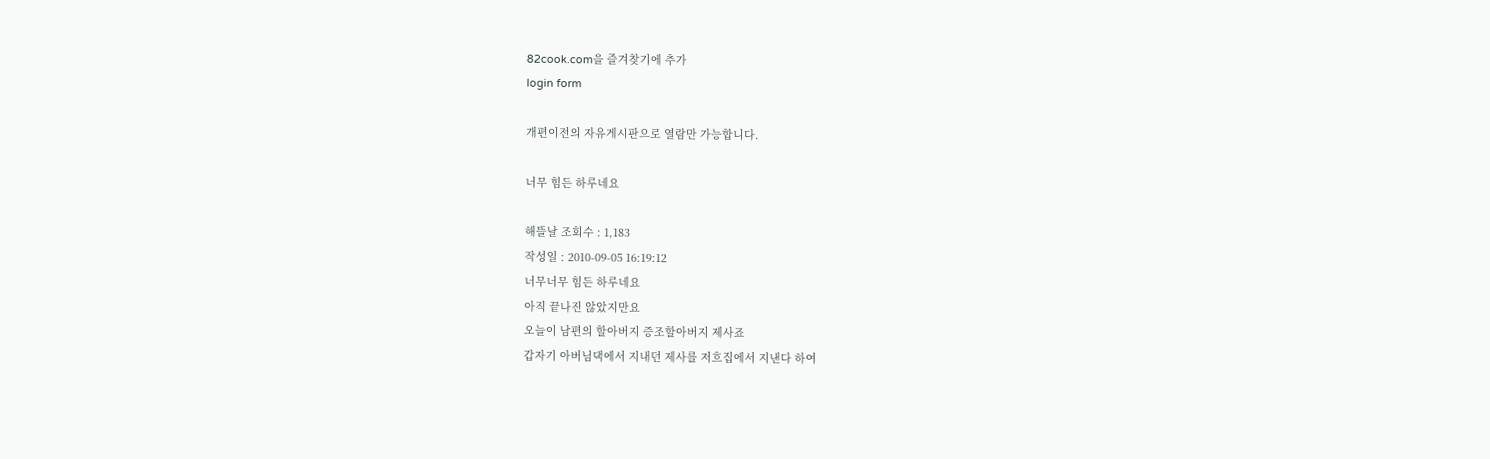82cook.com을 즐겨찾기에 추가
login form

개편이전의 자유게시판으로 열람만 가능합니다.

너무 힘든 하루네요

해뜰날 조회수 : 1,183
작성일 : 2010-09-05 16:19:12
너무너무 힘든 하루네요
아직 끝나진 않았지만요
오늘이 남편의 할아버지 증조할아버지 제사죠
갑자기 아버님댁에서 지내던 제사를 저흐집에서 지낸다 하여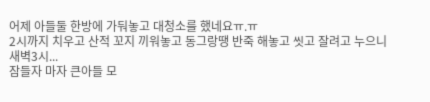어제 아들둘 한방에 가둬놓고 대청소를 했네요ㅠ.ㅠ
2시까지 치우고 산적 꼬지 끼워놓고 동그랑땡 반죽 해놓고 씻고 잘려고 누으니
새벽3시...
잠들자 마자 큰아들 모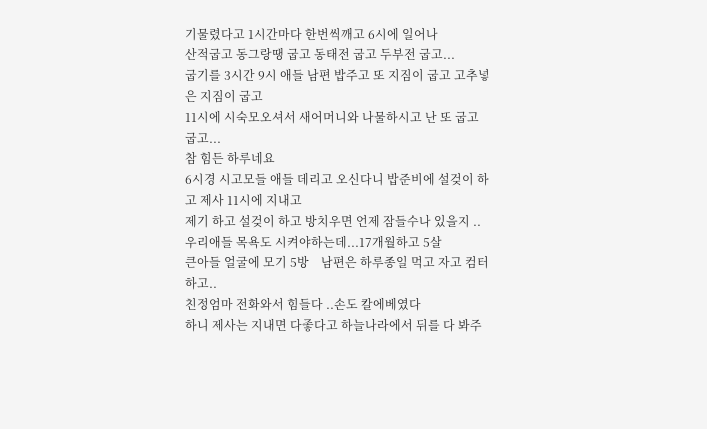기물렸다고 1시간마다 한번씩깨고 6시에 일어나
산적굽고 동그랑땡 굽고 동태전 굽고 두부전 굽고...
굽기를 3시간 9시 애들 남편 밥주고 또 지짐이 굽고 고추넣은 지짐이 굽고
11시에 시숙모오셔서 새어머니와 나물하시고 난 또 굽고 굽고...
참 힘든 하루네요
6시경 시고모들 애들 데리고 오신다니 밥준비에 설겆이 하고 제사 11시에 지내고
제기 하고 설겆이 하고 방치우면 언제 잠들수나 있을지 ..
우리애들 목욕도 시켜야하는데...17개월하고 5살
큰아들 얼굴에 모기 5방    남편은 하루종일 먹고 자고 컴터하고..
친정엄마 전화와서 힘들다 ..손도 칼에베였다
하니 제사는 지내면 다좋다고 하늘나라에서 뒤를 다 봐주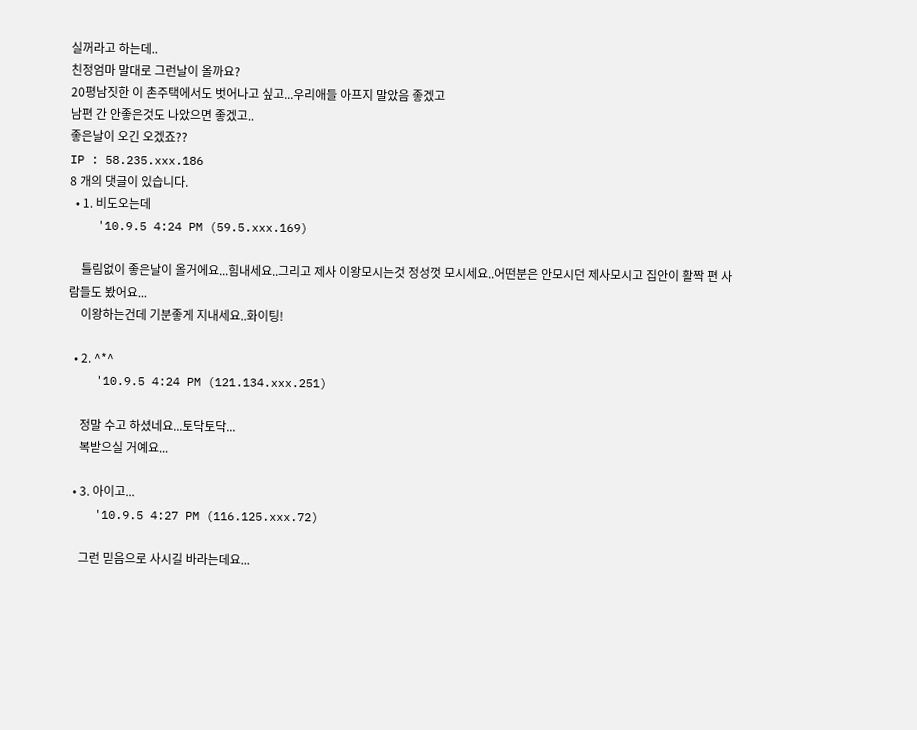실꺼라고 하는데..
친정엄마 말대로 그런날이 올까요?
20평남짓한 이 촌주택에서도 벗어나고 싶고...우리애들 아프지 말았음 좋겠고
남편 간 안좋은것도 나았으면 좋겠고..
좋은날이 오긴 오겠죠??
IP : 58.235.xxx.186
8 개의 댓글이 있습니다.
  • 1. 비도오는데
    '10.9.5 4:24 PM (59.5.xxx.169)

    틀림없이 좋은날이 올거에요...힘내세요..그리고 제사 이왕모시는것 정성껏 모시세요..어떤분은 안모시던 제사모시고 집안이 활짝 편 사람들도 봤어요...
    이왕하는건데 기분좋게 지내세요..화이팅!

  • 2. ^*^
    '10.9.5 4:24 PM (121.134.xxx.251)

    정말 수고 하셨네요...토닥토닥...
    복받으실 거예요...

  • 3. 아이고...
    '10.9.5 4:27 PM (116.125.xxx.72)

    그런 믿음으로 사시길 바라는데요...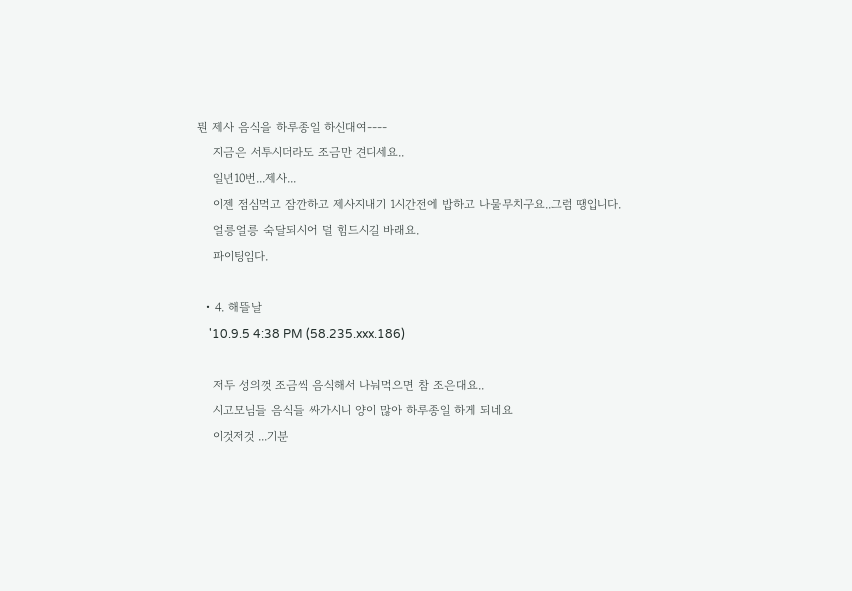뭔 제사 음식을 하루종일 하신대여----
    지금은 서투시더라도 조금만 견디세요..
    일년10번...제사...
    이젠 점심먹고 잠깐하고 제사지내기 1시간전에 밥하고 나물무치구요..그럼 땡입니다.
    얼릉얼릉 숙달되시어 덜 힘드시길 바래요.
    파이팅임다.

  • 4. 해뜰날
    '10.9.5 4:38 PM (58.235.xxx.186)

    저두 성의껏 조금씩 음식해서 나눠먹으면 참 조은대요..
    시고모님들 음식들 싸가시니 양이 많아 하루종일 하게 되네요
    이것저것 ...기분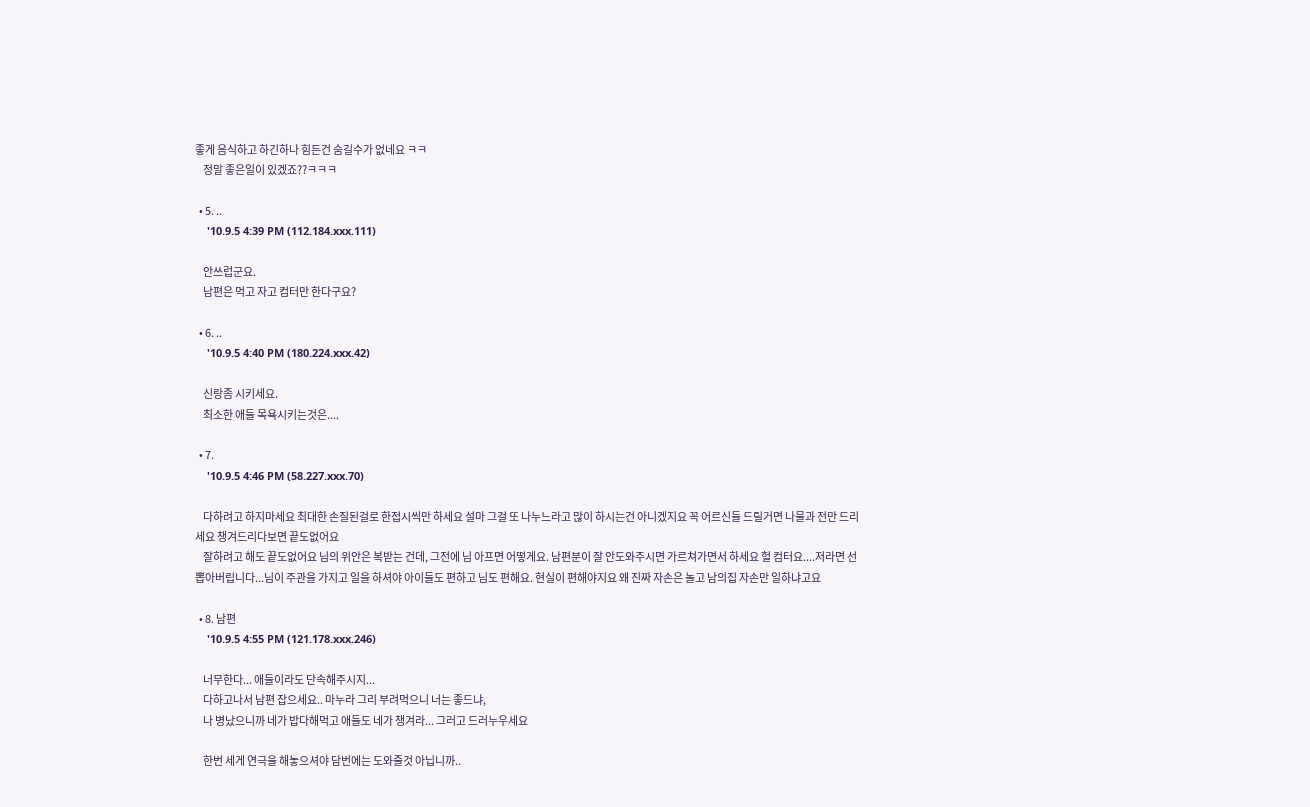좋게 음식하고 하긴하나 힘든건 숨길수가 없네요 ㅋㅋ
    정말 좋은일이 있겠죠??ㅋㅋㅋ

  • 5. ..
    '10.9.5 4:39 PM (112.184.xxx.111)

    안쓰럽군요.
    남편은 먹고 자고 컴터만 한다구요?

  • 6. ..
    '10.9.5 4:40 PM (180.224.xxx.42)

    신랑좀 시키세요.
    최소한 애들 목욕시키는것은....

  • 7.
    '10.9.5 4:46 PM (58.227.xxx.70)

    다하려고 하지마세요 최대한 손질된걸로 한접시씩만 하세요 설마 그걸 또 나누느라고 많이 하시는건 아니겠지요 꼭 어르신들 드릴거면 나물과 전만 드리세요 챙겨드리다보면 끝도없어요
    잘하려고 해도 끝도없어요 님의 위안은 복받는 건데, 그전에 님 아프면 어떻게요. 남편분이 잘 안도와주시면 가르쳐가면서 하세요 헐 컴터요....저라면 선뽑아버립니다...님이 주관을 가지고 일을 하셔야 아이들도 편하고 님도 편해요. 현실이 편해야지요 왜 진짜 자손은 놀고 남의집 자손만 일하냐고요

  • 8. 남편
    '10.9.5 4:55 PM (121.178.xxx.246)

    너무한다... 애들이라도 단속해주시지...
    다하고나서 남편 잡으세요.. 마누라 그리 부려먹으니 너는 좋드냐,
    나 병났으니까 네가 밥다해먹고 애들도 네가 챙겨라... 그러고 드러누우세요

    한번 세게 연극을 해놓으셔야 담번에는 도와줄것 아닙니까..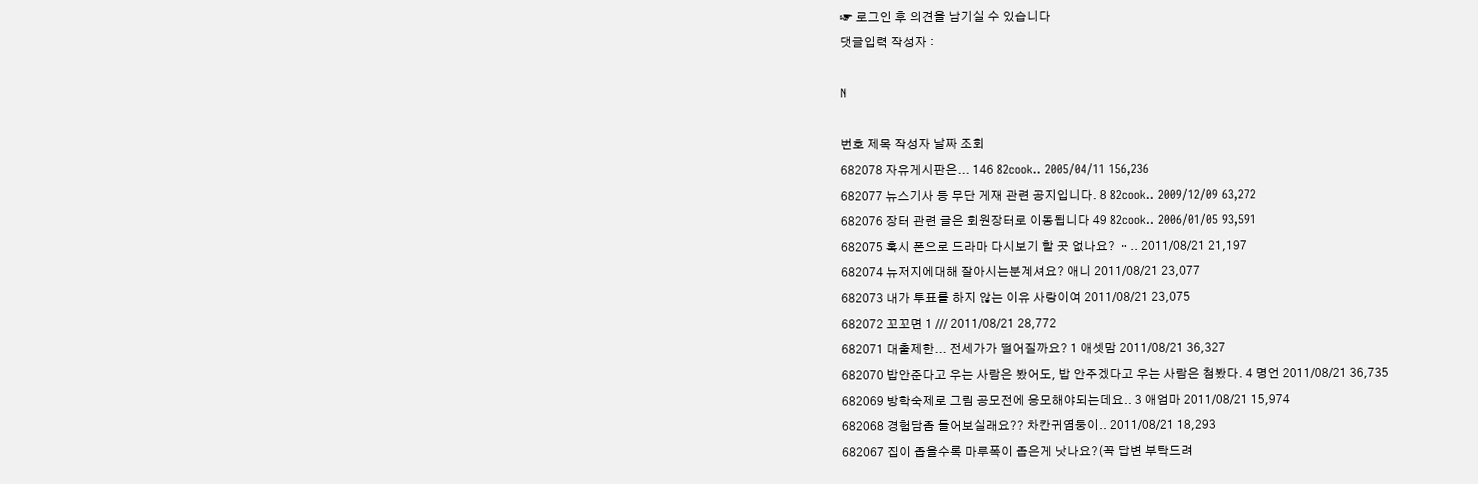☞ 로그인 후 의견을 남기실 수 있습니다
댓글입력 작성자 :

N

번호 제목 작성자 날짜 조회
682078 자유게시판은... 146 82cook.. 2005/04/11 156,236
682077 뉴스기사 등 무단 게재 관련 공지입니다. 8 82cook.. 2009/12/09 63,272
682076 장터 관련 글은 회원장터로 이동됩니다 49 82cook.. 2006/01/05 93,591
682075 혹시 폰으로 드라마 다시보기 할 곳 없나요? ᆢ.. 2011/08/21 21,197
682074 뉴저지에대해 잘아시는분계셔요? 애니 2011/08/21 23,077
682073 내가 투표를 하지 않는 이유 사랑이여 2011/08/21 23,075
682072 꼬꼬면 1 /// 2011/08/21 28,772
682071 대출제한... 전세가가 떨어질까요? 1 애셋맘 2011/08/21 36,327
682070 밥안준다고 우는 사람은 봤어도, 밥 안주겠다고 우는 사람은 첨봤다. 4 명언 2011/08/21 36,735
682069 방학숙제로 그림 공모전에 응모해야되는데요.. 3 애엄마 2011/08/21 15,974
682068 경험담좀 들어보실래요?? 차칸귀염둥이.. 2011/08/21 18,293
682067 집이 좁을수록 마루폭이 좁은게 낫나요?(꼭 답변 부탁드려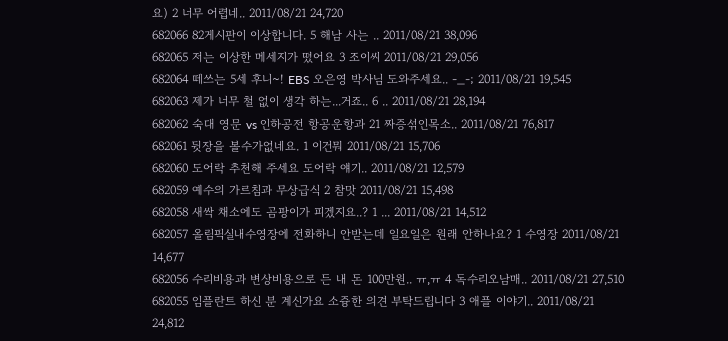요) 2 너무 어렵네.. 2011/08/21 24,720
682066 82게시판이 이상합니다. 5 해남 사는 .. 2011/08/21 38,096
682065 저는 이상한 메세지가 떴어요 3 조이씨 2011/08/21 29,056
682064 떼쓰는 5세 후니~! EBS 오은영 박사님 도와주세요.. -_-; 2011/08/21 19,545
682063 제가 너무 철 없이 생각 하는...거죠.. 6 .. 2011/08/21 28,194
682062 숙대 영문 vs 인하공전 항공운항과 21 짜증섞인목소.. 2011/08/21 76,817
682061 뒷장을 볼수가없네요. 1 이건뭐 2011/08/21 15,706
682060 도어락 추천해 주세요 도어락 얘기.. 2011/08/21 12,579
682059 예수의 가르침과 무상급식 2 참맛 2011/08/21 15,498
682058 새싹 채소에도 곰팡이가 피겠지요..? 1 ... 2011/08/21 14,512
682057 올림픽실내수영장에 전화하니 안받는데 일요일은 원래 안하나요? 1 수영장 2011/08/21 14,677
682056 수리비용과 변상비용으로 든 내 돈 100만원.. ㅠ,ㅠ 4 독수리오남매.. 2011/08/21 27,510
682055 임플란트 하신 분 계신가요 소즁한 의견 부탁드립니다 3 애플 이야기.. 2011/08/21 24,812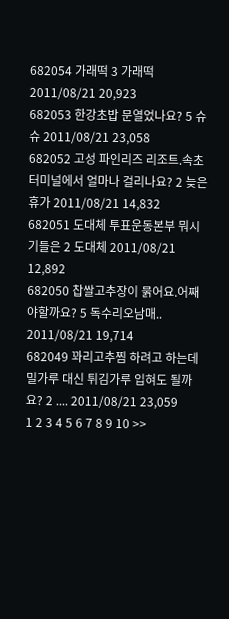682054 가래떡 3 가래떡 2011/08/21 20,923
682053 한강초밥 문열었나요? 5 슈슈 2011/08/21 23,058
682052 고성 파인리즈 리조트.속초 터미널에서 얼마나 걸리나요? 2 늦은휴가 2011/08/21 14,832
682051 도대체 투표운동본부 뭐시기들은 2 도대체 2011/08/21 12,892
682050 찹쌀고추장이 묽어요.어째야할까요? 5 독수리오남매.. 2011/08/21 19,714
682049 꽈리고추찜 하려고 하는데 밀가루 대신 튀김가루 입혀도 될까요? 2 .... 2011/08/21 23,059
1 2 3 4 5 6 7 8 9 10 >>